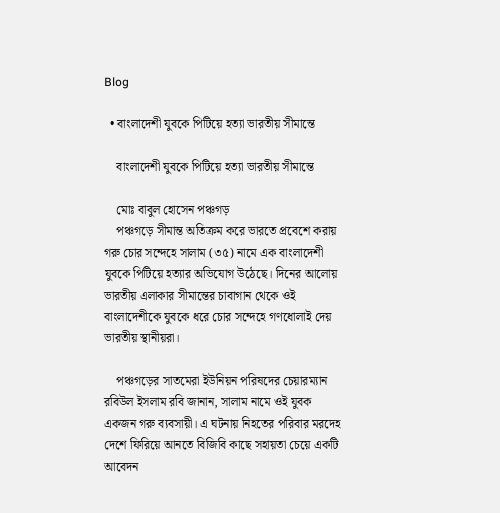Blog

  • বাংলাদেশী যুবকে পিটিয়ে হত্যা ভারতীয় সীমান্তে

    বাংলাদেশী যুবকে পিটিয়ে হত্যা ভারতীয় সীমান্তে

    মোঃ বাবুল হোসেন পঞ্চগড়
    পঞ্চগড়ে সীমান্ত অতিক্রম করে ভারতে প্রবেশে করায় গরু চোর সন্দেহে সালাম (৩৫) নামে এক বাংলাদেশী যুবকে পিটিয়ে হত্যার অভিযোগ উঠেছে। দিনের আলোয় ভারতীয় এলাকার সীমান্তের চাবাগান থেকে ওই বাংলাদেশীকে যুবকে ধরে চোর সন্দেহে গণধোলাই দেয় ভারতীয় স্থানীয়রা।

    পঞ্চগড়ের সাতমেরা ইউনিয়ন পরিষদের চেয়ারম্যান রবিউল ইসলাম রবি জানান, সালাম নামে ওই যুবক একজন গরু ব্যবসায়ী। এ ঘটনায় নিহতের পরিবার মরদেহ দেশে ফিরিয়ে আনতে বিজিবি কাছে সহায়তা চেয়ে একটি আবেদন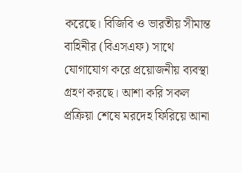করেছে। বিজিবি ও ভারতীয় সীমান্ত বাহিনীর (বিএসএফ) সাথে যোগাযোগ করে প্রয়োজনীয় ব্যবস্থা গ্রহণ করছে। আশা করি সকল প্রক্রিয়া শেষে মরদেহ ফিরিয়ে আনা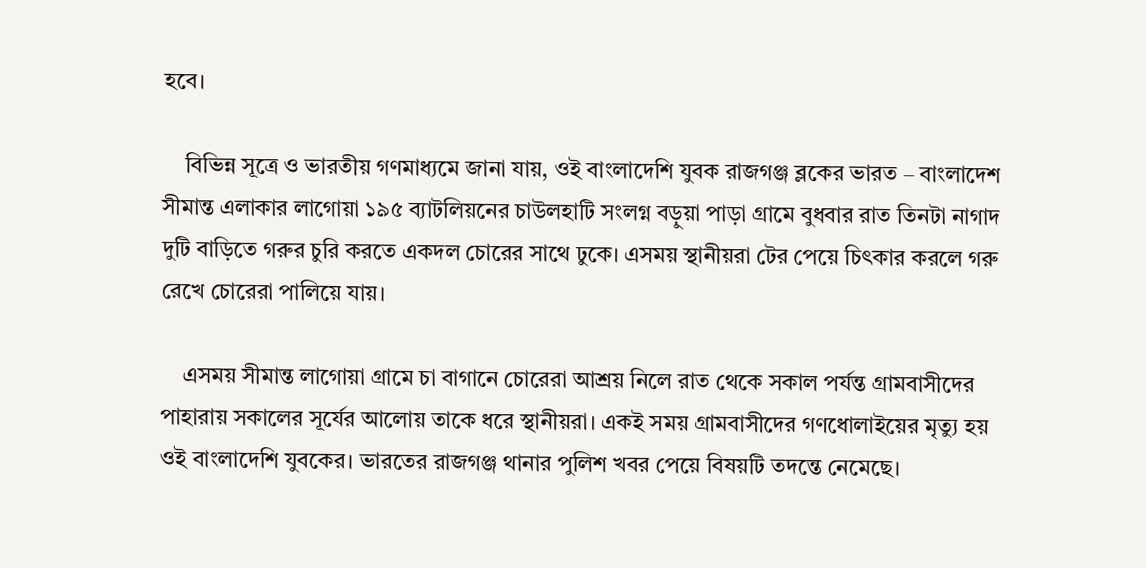হবে।

    বিভিন্ন সূত্রে ও ভারতীয় গণমাধ্যমে জানা যায়, ওই বাংলাদেশি যুবক রাজগঞ্জ ব্লকের ভারত – বাংলাদেশ সীমান্ত এলাকার লাগোয়া ১৯৫ ব্যাটলিয়নের চাউলহাটি সংলগ্ন বড়ুয়া পাড়া গ্রামে বুধবার রাত তিনটা নাগাদ দুটি বাড়িতে গরুর চুরি করতে একদল চোরের সাথে ঢুকে। এসময় স্থানীয়রা টের পেয়ে চিৎকার করলে গরু রেখে চোরেরা পালিয়ে যায়।

    এসময় সীমান্ত লাগোয়া গ্রামে চা বাগানে চোরেরা আশ্রয় নিলে রাত থেকে সকাল পর্যন্ত গ্রামবাসীদের পাহারায় সকালের সূর্যের আলোয় তাকে ধরে স্থানীয়রা। একই সময় গ্রামবাসীদের গণধোলাইয়ের মৃত্যু হয় ওই বাংলাদেশি যুবকের। ভারতের রাজগঞ্জ থানার পুলিশ খবর পেয়ে বিষয়টি তদন্তে নেমেছে।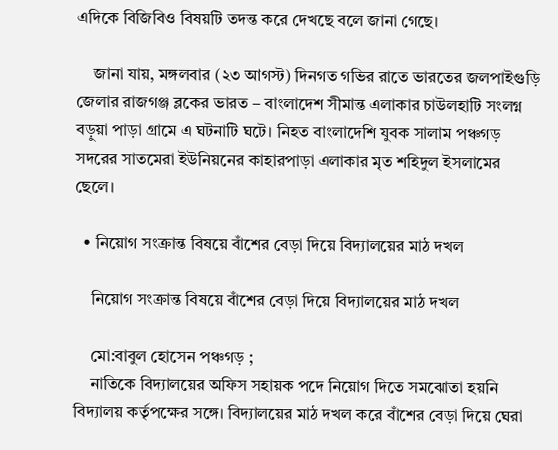এদিকে বিজিবিও বিষয়টি তদন্ত করে দেখছে বলে জানা গেছে।

    জানা যায়, মঙ্গলবার (২৩ আগস্ট) দিনগত গভির রাতে ভারতের জলপাইগুড়ি জেলার রাজগঞ্জ ব্লকের ভারত – বাংলাদেশ সীমান্ত এলাকার চাউলহাটি সংলগ্ন বড়ুয়া পাড়া গ্রামে এ ঘটনাটি ঘটে। নিহত বাংলাদেশি যুবক সালাম পঞ্চগড় সদরের সাতমেরা ইউনিয়নের কাহারপাড়া এলাকার মৃত শহিদুল ইসলামের ছেলে।

  • নিয়োগ সংক্রান্ত বিষয়ে বাঁশের বেড়া দিয়ে বিদ্যালয়ের মাঠ দখল

    নিয়োগ সংক্রান্ত বিষয়ে বাঁশের বেড়া দিয়ে বিদ্যালয়ের মাঠ দখল

    মো:বাবুল হোসেন পঞ্চগড় ;
    নাতিকে বিদ্যালয়ের অফিস সহায়ক পদে নিয়োগ দিতে সমঝোতা হয়নি বিদ্যালয় কর্তৃপক্ষের সঙ্গে। বিদ্যালয়ের মাঠ দখল করে বাঁশের বেড়া দিয়ে ঘেরা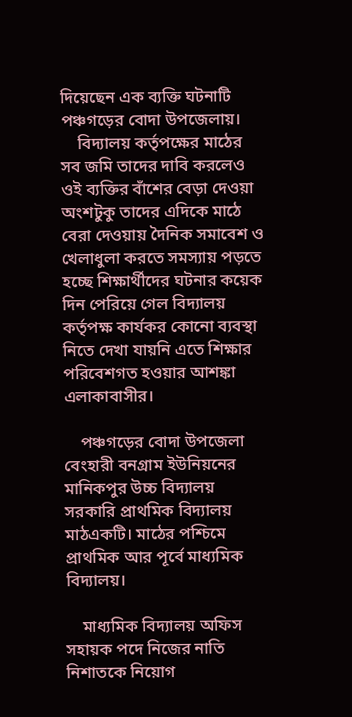দিয়েছেন এক ব্যক্তি ঘটনাটি পঞ্চগড়ের বোদা উপজেলায়।
    বিদ্যালয় কর্তৃপক্ষের মাঠের সব জমি তাদের দাবি করলেও ওই ব্যক্তির বাঁশের বেড়া দেওয়া অংশটুকু তাদের এদিকে মাঠে বেরা দেওয়ায় দৈনিক সমাবেশ ও খেলাধুলা করতে সমস্যায় পড়তে হচ্ছে শিক্ষার্থীদের ঘটনার কয়েক দিন পেরিয়ে গেল বিদ্যালয় কর্তৃপক্ষ কার্যকর কোনো ব্যবস্থা নিতে দেখা যায়নি এতে শিক্ষার পরিবেশগত হওয়ার আশঙ্কা এলাকাবাসীর।

    পঞ্চগড়ের বোদা উপজেলা বেংহারী বনগ্রাম ইউনিয়নের মানিকপুর উচ্চ বিদ্যালয় সরকারি প্রাথমিক বিদ্যালয় মাঠএকটি। মাঠের পশ্চিমে প্রাথমিক আর পূর্বে মাধ্যমিক বিদ্যালয়।

    মাধ্যমিক বিদ্যালয় অফিস সহায়ক পদে নিজের নাতি নিশাতকে নিয়োগ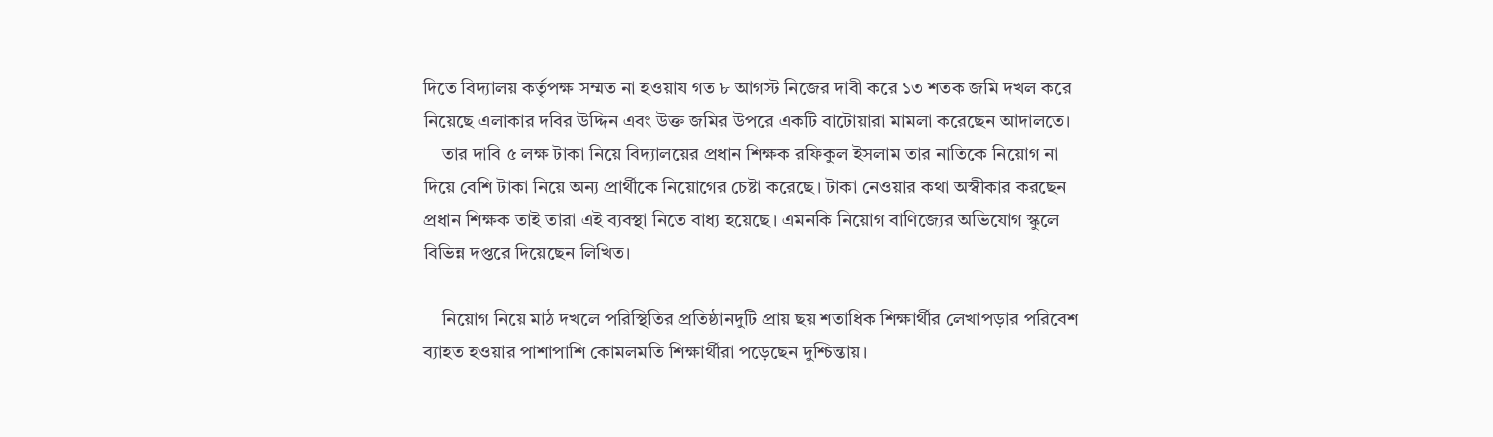দিতে বিদ্যালয় কর্তৃপক্ষ সম্মত না হওয়ায গত ৮ আগস্ট নিজের দাবী করে ১৩ শতক জমি দখল করে নিয়েছে এলাকার দবির উদ্দিন এবং উক্ত জমির উপরে একটি বাটোয়ারা মামলা করেছেন আদালতে।
    তার দাবি ৫ লক্ষ টাকা নিয়ে বিদ্যালয়ের প্রধান শিক্ষক রফিকুল ইসলাম তার নাতিকে নিয়োগ না দিয়ে বেশি টাকা নিয়ে অন্য প্রার্থীকে নিয়োগের চেষ্টা করেছে। টাকা নেওয়ার কথা অস্বীকার করছেন প্রধান শিক্ষক তাই তারা এই ব্যবস্থা নিতে বাধ্য হয়েছে। এমনকি নিয়োগ বাণিজ্যের অভিযোগ স্কুলে বিভিন্ন দপ্তরে দিয়েছেন লিখিত।

    নিয়োগ নিয়ে মাঠ দখলে পরিস্থিতির প্রতিষ্ঠানদুটি প্রায় ছয় শতাধিক শিক্ষার্থীর লেখাপড়ার পরিবেশ ব্যাহত হওয়ার পাশাপাশি কোমলমতি শিক্ষার্থীরা পড়েছেন দুশ্চিন্তায়।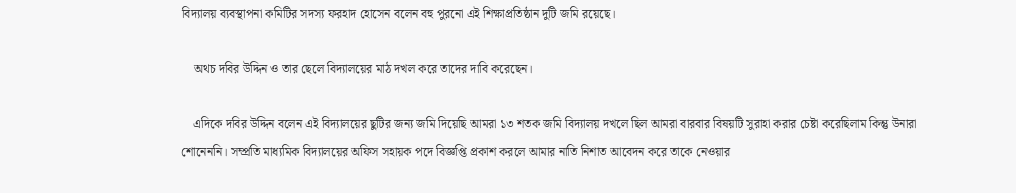বিদ্যালয় ব্যবস্থাপনা কমিটির সদস্য ফরহাদ হোসেন বলেন বহু পুরনো এই শিক্ষাপ্রতিষ্ঠান দুটি জমি রয়েছে।

    অথচ দবির উদ্দিন ও তার ছেলে বিদ্যালয়ের মাঠ দখল করে তাদের দাবি করেছেন।

    এদিকে দবির উদ্দিন বলেন এই বিদ্যালয়ের ছুটির জন্য জমি দিয়েছি আমরা ১৩ শতক জমি বিদ্যালয় দখলে ছিল আমরা বারবার বিষয়টি সুরাহা করার চেষ্টা করেছিলাম কিন্তু উনারা শোনেননি। সম্প্রতি মাধ্যমিক বিদ্যালয়ের অফিস সহায়ক পদে বিজ্ঞপ্তি প্রকাশ করলে আমার নাতি নিশাত আবেদন করে তাকে নেওয়ার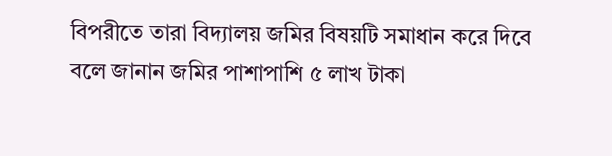বিপরীতে তারা বিদ্যালয় জমির বিষয়টি সমাধান করে দিবে বলে জানান জমির পাশাপাশি ৫ লাখ টাকা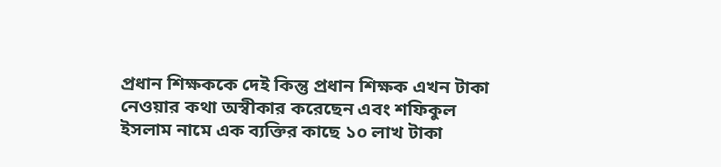প্রধান শিক্ষককে দেই কিন্তু প্রধান শিক্ষক এখন টাকা নেওয়ার কথা অস্বীকার করেছেন এবং শফিকুল ইসলাম নামে এক ব্যক্তির কাছে ১০ লাখ টাকা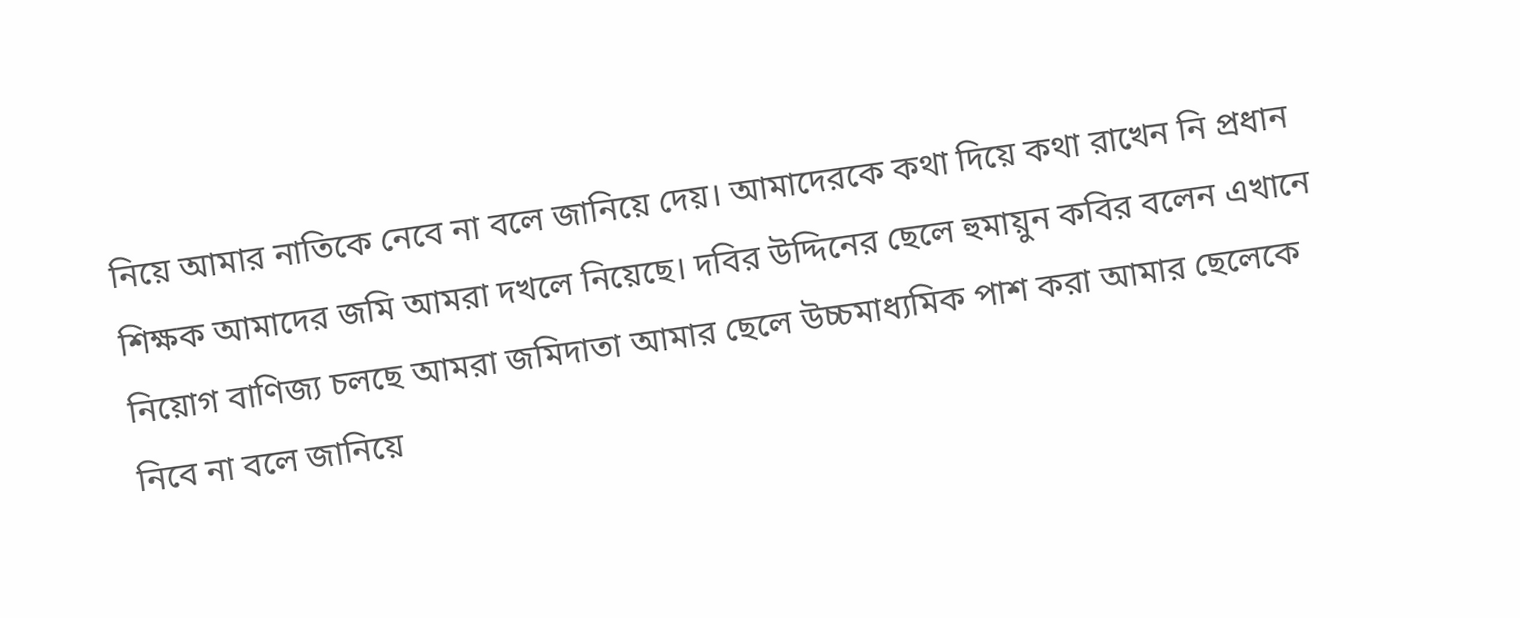নিয়ে আমার নাতিকে নেবে না বলে জানিয়ে দেয়। আমাদেরকে কথা দিয়ে কথা রাখেন নি প্রধান শিক্ষক আমাদের জমি আমরা দখলে নিয়েছে। দবির উদ্দিনের ছেলে হুমায়ুন কবির বলেন এখানে নিয়োগ বাণিজ্য চলছে আমরা জমিদাতা আমার ছেলে উচ্চমাধ্যমিক পাশ করা আমার ছেলেকে নিবে না বলে জানিয়ে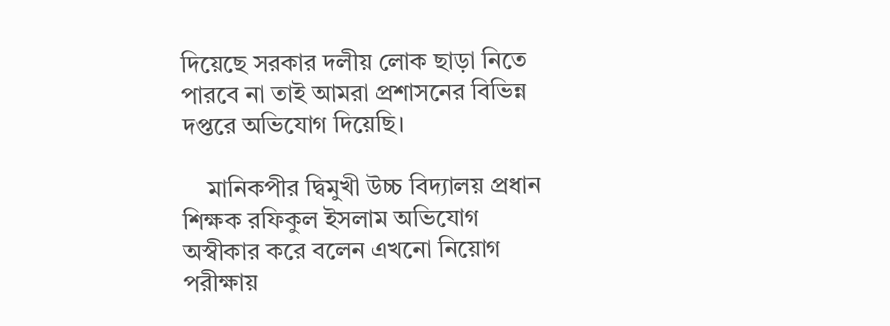দিয়েছে সরকার দলীয় লোক ছাড়া নিতে পারবে না তাই আমরা প্রশাসনের বিভিন্ন দপ্তরে অভিযোগ দিয়েছি।

    মানিকপীর দ্বিমুখী উচ্চ বিদ্যালয় প্রধান শিক্ষক রফিকুল ইসলাম অভিযোগ অস্বীকার করে বলেন এখনো নিয়োগ পরীক্ষায়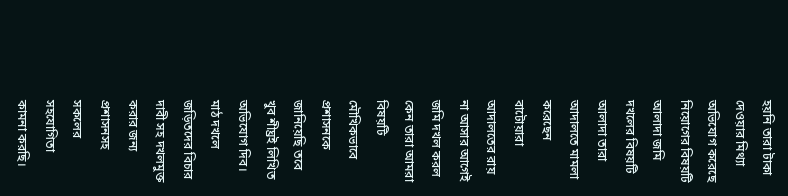হয়নি তারা টাকা দেওয়ার মিথ্যা অভিযোগ করেছে নিয়োগের বিষয়টি আলাদা জমি দখলের বিষয়টি আলাদা তারা আদালতে মামলা করেছেন বাটোয়ারা আদালতের রায় না আসার আগেই জমি দখল করল কেন তারা আমরা বিষয়টি মৌখিকভাবে প্রশাসনকে জানিয়েছি তবে খুব শীঘ্রই লিখিত অভিযোগ দিব। মাঠ দখলে জড়িতদের বিচার দাবী সহ দখলমুক্ত করার জন্য প্রশাসনসহ সকলের সহযোগিতা কামনা করছি।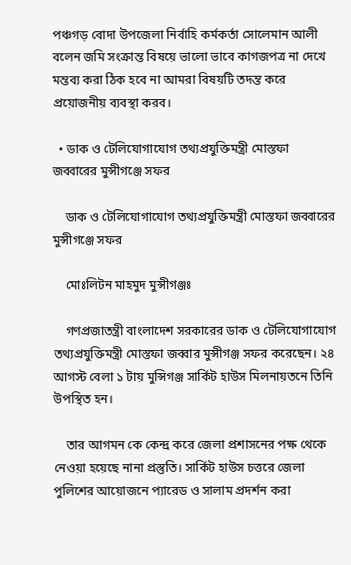পঞ্চগড় বোদা উপজেলা নির্বাহি কর্মকর্তা সোলেমান আলী বলেন জমি সংক্রান্ত বিষয়ে ভালো ভাবে কাগজপত্র না দেখে মন্তব্য করা ঠিক হবে না আমরা বিষয়টি তদন্ত করে প্রয়োজনীয় ব্যবস্থা করব।

  • ডাক ও টেলিযোগাযোগ তথ্যপ্রযুক্তিমন্ত্রী মোস্তফা জব্বারের মুন্সীগঞ্জে সফর

    ডাক ও টেলিযোগাযোগ তথ্যপ্রযুক্তিমন্ত্রী মোস্তফা জব্বারের মুন্সীগঞ্জে সফর

    মোঃ‌লিটন মাহমুদ মুন্সীগঞ্জঃ

    গণপ্রজাতন্ত্রী বাংলাদেশ সরকারের ডাক ও টেলিযোগাযোগ তথ্যপ্রযুক্তিমন্ত্রী মোস্তফা জব্বার মুন্সীগঞ্জ সফর করেছেন। ২৪ আগস্ট বেলা ১ টায় মুন্সিগঞ্জ সার্কিট হাউস মিলনায়তনে তিনি উপস্থিত হন।

    তার আগমন কে কেন্দ্র করে জেলা প্রশাসনের পক্ষ থেকে নেওয়া হয়েছে নানা প্রস্তুতি। সার্কিট হাউস চত্তরে জেলা পুলিশের আয়োজনে প্যারেড ও সালাম প্রদর্শন করা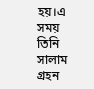হয়।এ সময় তিনি সালাম গ্রহন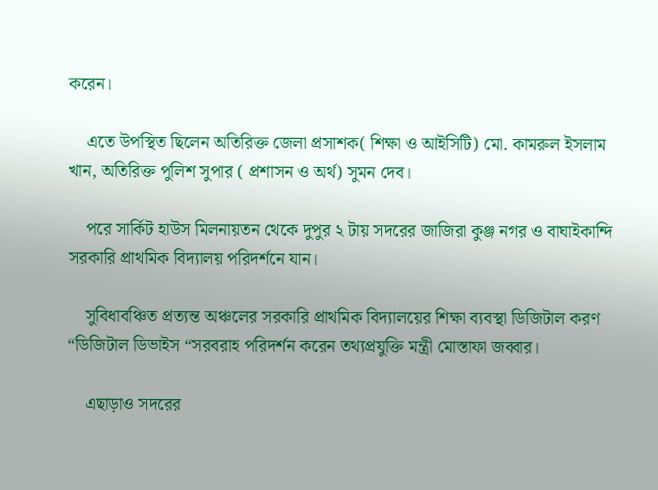করেন।

    এতে উপস্থিত ছিলেন অতিরিক্ত জেলা প্রসাশক( শিক্ষা ও আইসিটি) মো. কামরুল ইসলাম খান, অতিরিক্ত পুলিশ সুপার ( প্রশাসন ও অর্থ) সুমন দেব।

    পরে সার্কিট হাউস মিলনায়তন থেকে দুপুর ২ টায় সদরের জাজিরা কুঞ্জ নগর ও বাঘাইকান্দি সরকারি প্রাথমিক বিদ্যালয় পরিদর্শনে যান।

    সুবিধাবঞ্চিত প্রত্যন্ত অঞ্চলের সরকারি প্রাথমিক বিদ্যালয়ের শিক্ষা ব্যবস্থা ডিজিটাল করণ “ডিজিটাল ডিভাইস “সরবরাহ পরিদর্শন করেন তথ্যপ্রযুক্তি মন্ত্রী মোস্তাফা জব্বার।

    এছাড়াও সদরের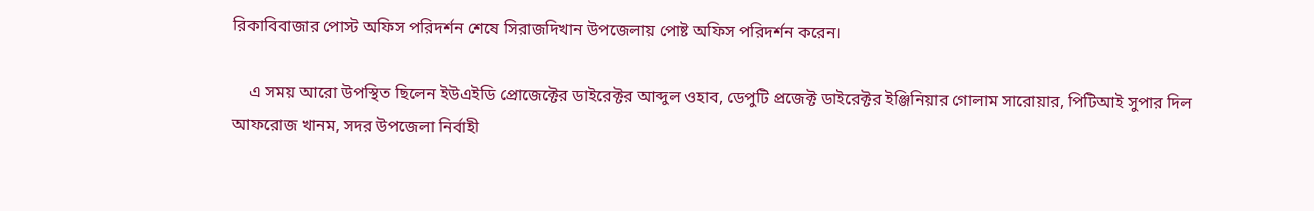রিকাবিবাজার পোস্ট অফিস পরিদর্শন শেষে সিরাজদিখান উপজেলায় পোষ্ট অফিস পরিদর্শন করেন।

    এ সময় আরো উপস্থিত ছিলেন ইউএইডি প্রোজেক্টের ডাইরেক্টর আব্দুল ওহাব, ডেপুটি প্রজেক্ট ডাইরেক্টর ইঞ্জিনিয়ার গোলাম সারোয়ার, পিটিআই সুপার দিল আফরোজ খানম, সদর উপজেলা নির্বাহী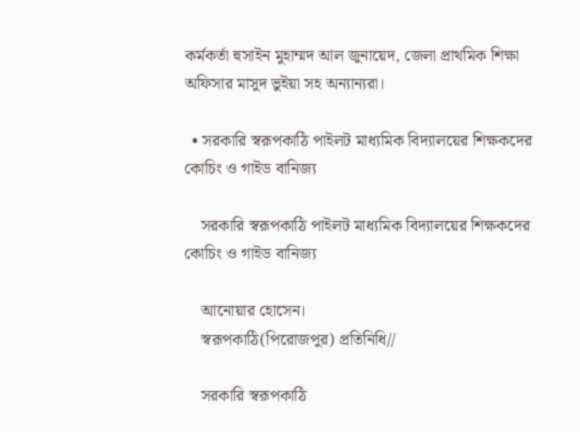কর্মকর্তা হুসাইন মুহাম্মদ আল জুনায়েদ, জেলা প্রাথমিক শিক্ষা অফিসার মাসুদ ভুইয়া সহ অন্যান্যরা।

  • সরকারি স্বরূপকাঠি পাইলট মাধ্যমিক বিদ্যালয়ের শিক্ষকদের কোচিং ও গাইড বানিজ্য

    সরকারি স্বরূপকাঠি পাইলট মাধ্যমিক বিদ্যালয়ের শিক্ষকদের কোচিং ও গাইড বানিজ্য

    আনোয়ার হোসেন।
    স্বরূপকাঠি(পিরোজপুর) প্রতিনিধি//

    সরকারি স্বরূপকাঠি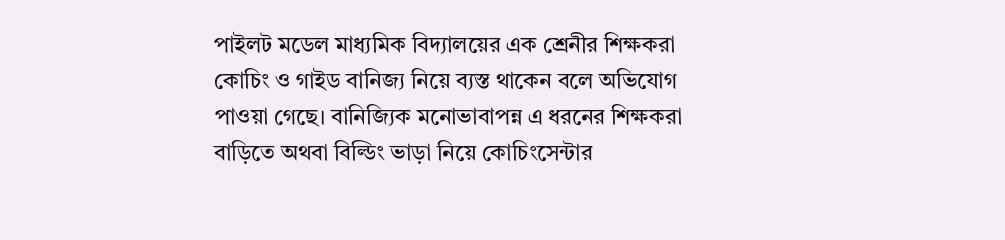পাইলট মডেল মাধ্যমিক বিদ্যালয়ের এক শ্রেনীর শিক্ষকরা কোচিং ও গাইড বানিজ্য নিয়ে ব্যস্ত থাকেন বলে অভিযোগ পাওয়া গেছে। বানিজ্যিক মনোভাবাপন্ন এ ধরনের শিক্ষকরা বাড়িতে অথবা বিল্ডিং ভাড়া নিয়ে কোচিংসেন্টার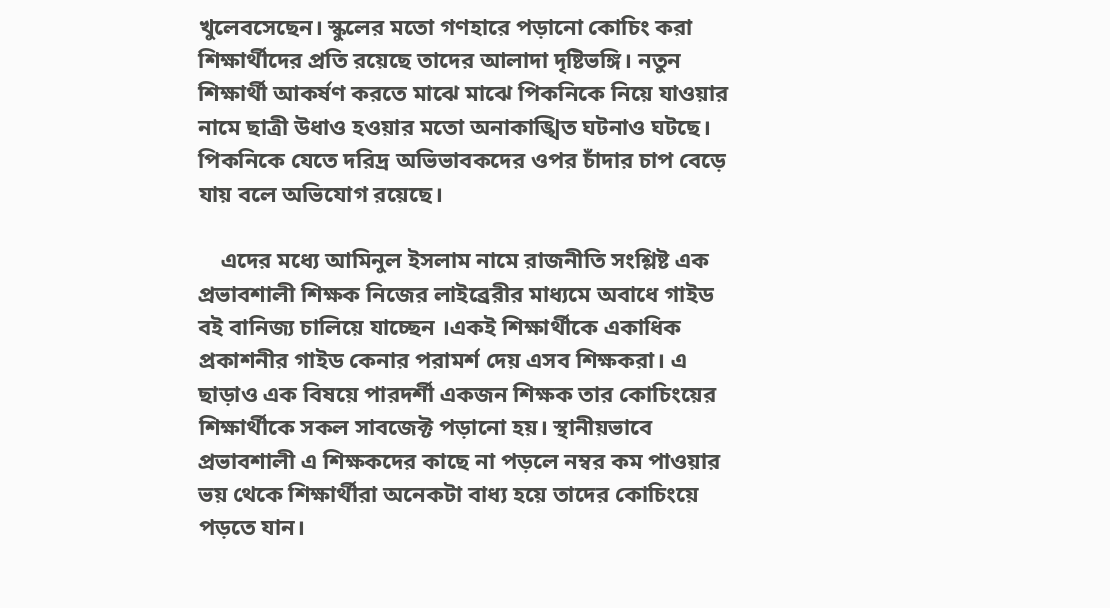খুলেবসেছেন। স্কুলের মতো গণহারে পড়ানো কোচিং করা শিক্ষার্থীদের প্রতি রয়েছে তাদের আলাদা দৃষ্টিভঙ্গি। নতুন শিক্ষার্থী আকর্ষণ করতে মাঝে মাঝে পিকনিকে নিয়ে যাওয়ার নামে ছাত্রী উধাও হওয়ার মতো অনাকাঙ্খিত ঘটনাও ঘটছে। পিকনিকে যেতে দরিদ্র অভিভাবকদের ওপর চাঁদার চাপ বেড়ে যায় বলে অভিযোগ রয়েছে।

    এদের মধ্যে আমিনুল ইসলাম নামে রাজনীতি সংশ্লিষ্ট এক প্রভাবশালী শিক্ষক নিজের লাইব্রেরীর মাধ্যমে অবাধে গাইড বই বানিজ্য চালিয়ে যাচ্ছেন ।একই শিক্ষার্থীকে একাধিক প্রকাশনীর গাইড কেনার পরামর্শ দেয় এসব শিক্ষকরা। এ ছাড়াও এক বিষয়ে পারদর্শী একজন শিক্ষক তার কোচিংয়ের শিক্ষার্থীকে সকল সাবজেক্ট পড়ানো হয়। স্থানীয়ভাবে প্রভাবশালী এ শিক্ষকদের কাছে না পড়লে নম্বর কম পাওয়ার ভয় থেকে শিক্ষার্থীরা অনেকটা বাধ্য হয়ে তাদের কোচিংয়ে পড়তে যান।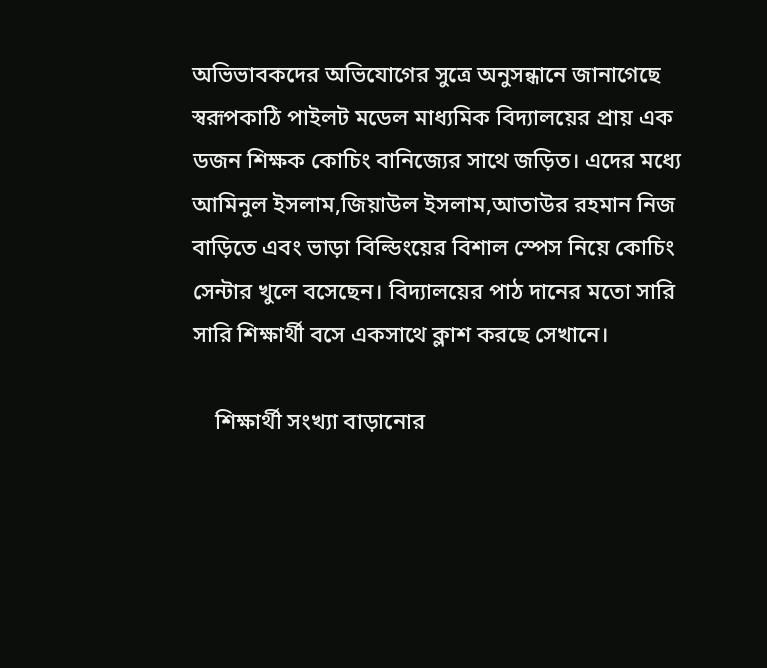অভিভাবকদের অভিযোগের সুত্রে অনুসন্ধানে জানাগেছে স্বরূপকাঠি পাইলট মডেল মাধ্যমিক বিদ্যালয়ের প্রায় এক ডজন শিক্ষক কোচিং বানিজ্যের সাথে জড়িত। এদের মধ্যে আমিনুল ইসলাম,জিয়াউল ইসলাম,আতাউর রহমান নিজ বাড়িতে এবং ভাড়া বিল্ডিংয়ের বিশাল স্পেস নিয়ে কোচিং সেন্টার খুলে বসেছেন। বিদ্যালয়ের পাঠ দানের মতো সারি সারি শিক্ষার্থী বসে একসাথে ক্লাশ করছে সেখানে।

    শিক্ষার্থী সংখ্যা বাড়ানোর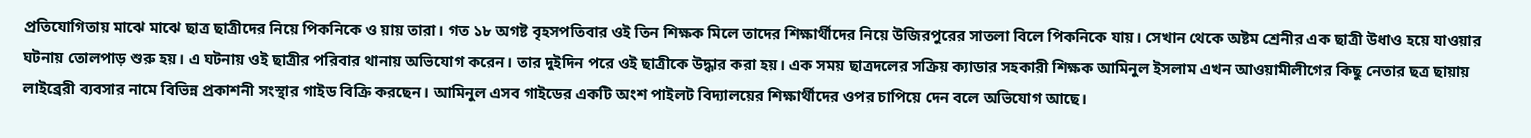প্রতিযোগিতায় মাঝে মাঝে ছাত্র ছাত্রীদের নিয়ে পিকনিকে ও য়ায় তারা। গত ১৮ অগষ্ট বৃহসপতিবার ওই তিন শিক্ষক মিলে তাদের শিক্ষার্থীদের নিয়ে উজিরপুরের সাতলা বিলে পিকনিকে যায়। সেখান থেকে অষ্টম শ্রেনীর এক ছাত্রী উধাও হয়ে যাওয়ার ঘটনায় তোলপাড় শুরু হয়। এ ঘটনায় ওই ছাত্রীর পরিবার থানায় অভিযোগ করেন। তার দুইদিন পরে ওই ছাত্রীকে উদ্ধার করা হয়। এক সময় ছাত্রদলের সক্রিয় ক্যাডার সহকারী শিক্ষক আমিনুল ইসলাম এখন আওয়ামীলীগের কিছু নেতার ছত্র ছায়ায় লাইব্রেরী ব্যবসার নামে বিভিন্ন প্রকাশনী সংস্থার গাইড বিক্রি করছেন। আমিনুল এসব গাইডের একটি অংশ পাইলট বিদ্যালয়ের শিক্ষার্থীদের ওপর চাপিয়ে দেন বলে অভিযোগ আছে।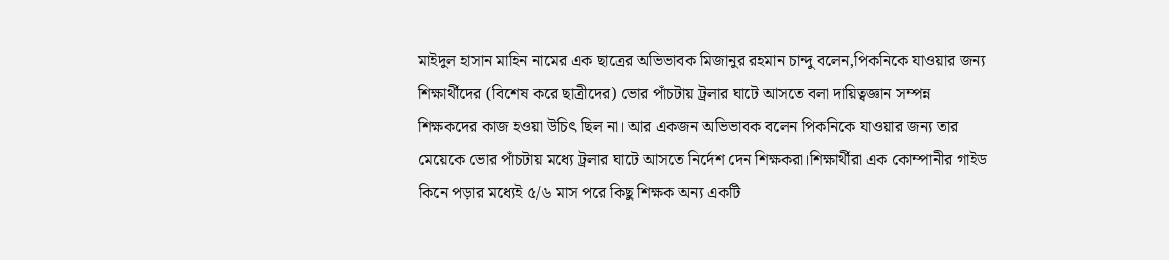মাইদুল হাসান মাহিন নামের এক ছাত্রের অভিভাবক মিজানুর রহমান চান্দু বলেন,পিকনিকে যাওয়ার জন্য শিক্ষার্থীদের (বিশেষ করে ছাত্রীদের) ভোর পাঁচটায় ট্রলার ঘাটে আসতে বলা দায়িত্বজ্ঞান সম্পন্ন শিক্ষকদের কাজ হওয়া উচিৎ ছিল না। আর একজন অভিভাবক বলেন পিকনিকে যাওয়ার জন্য তার মেয়েকে ভোর পাঁচটায় মধ্যে ট্রলার ঘাটে আসতে নির্দেশ দেন শিক্ষকরা।শিক্ষার্থীরা এক কোম্পানীর গাইড কিনে পড়ার মধ্যেই ৫/৬ মাস পরে কিছু শিক্ষক অন্য একটি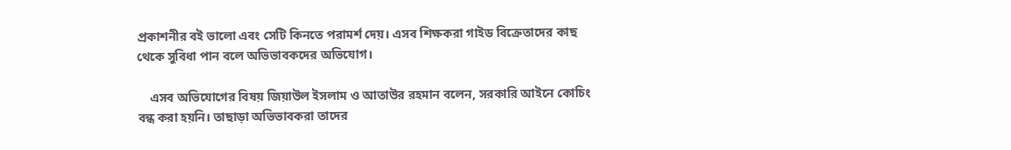প্রকাশনীর বই ভালো এবং সেটি কিনতে পরামর্শ দেয়। এসব শিক্ষকরা গাইড বিক্রেতাদের কাছ থেকে সুবিধা পান বলে অভিভাবকদের অভিযোগ।

    এসব অভিযোগের বিষয় জিয়াউল ইসলাম ও আতাউর রহমান বলেন, সরকারি আইনে কোচিং বন্ধ করা হয়নি। তাছাড়া অভিভাবকরা তাদের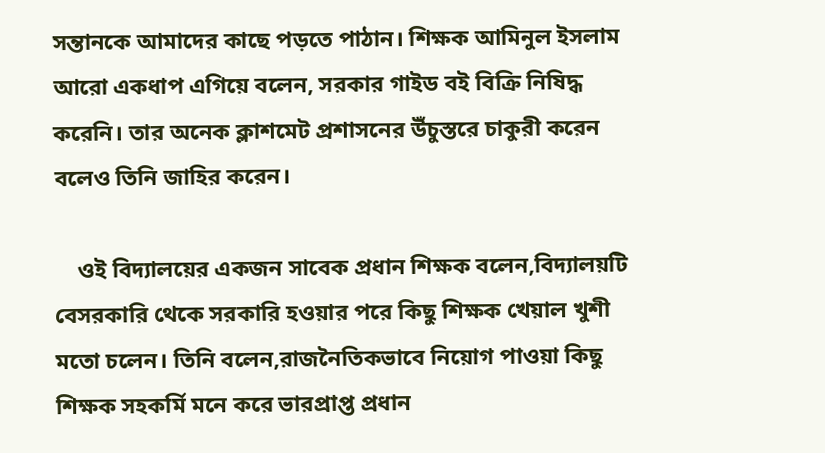সন্তানকে আমাদের কাছে পড়তে পাঠান। শিক্ষক আমিনুল ইসলাম আরো একধাপ এগিয়ে বলেন, সরকার গাইড বই বিক্রি নিষিদ্ধ করেনি। তার অনেক ক্লাশমেট প্রশাসনের উঁচুস্তরে চাকুরী করেন বলেও তিনি জাহির করেন।

    ওই বিদ্যালয়ের একজন সাবেক প্রধান শিক্ষক বলেন,বিদ্যালয়টি বেসরকারি থেকে সরকারি হওয়ার পরে কিছু শিক্ষক খেয়াল খুশী মতো চলেন। তিনি বলেন,রাজনৈতিকভাবে নিয়োগ পাওয়া কিছু শিক্ষক সহকর্মি মনে করে ভারপ্রাপ্ত প্রধান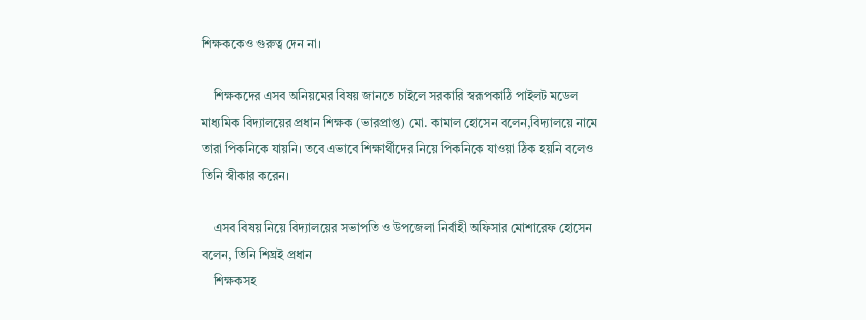শিক্ষককেও গুরুত্ব দেন না।

    শিক্ষকদের এসব অনিয়মের বিষয় জানতে চাইলে সরকারি স্বরূপকাঠি পাইলট মডেল মাধ্যমিক বিদ্যালয়ের প্রধান শিক্ষক (ভারপ্রাপ্ত) মো. কামাল হোসেন বলেন,বিদ্যালয়ে নামে তারা পিকনিকে যায়নি। তবে এভাবে শিক্ষার্থীদের নিয়ে পিকনিকে যাওয়া ঠিক হয়নি বলেও তিনি স্বীকার করেন।

    এসব বিষয় নিয়ে বিদ্যালয়ের সভাপতি ও উপজেলা নির্বাহী অফিসার মোশারেফ হোসেন বলেন, তিনি শিঘ্রই প্রধান
    শিক্ষকসহ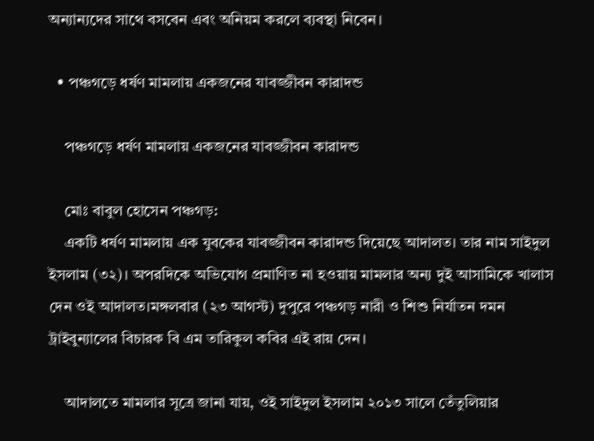অন্যান্যদের সাথে বসবেন এবং অনিয়ম করলে ব্যবস্থা নিবেন।

  • পঞ্চগড়ে ধর্ষণ মামলায় একজনের যাবজ্জীবন কারাদন্ড

    পঞ্চগড়ে ধর্ষণ মামলায় একজনের যাবজ্জীবন কারাদন্ড

    মোঃ বাবুল হোসেন পঞ্চগড়:
    একটি ধর্ষণ মামলায় এক যুবকের যাবজ্জীবন কারাদন্ড দিয়েছে আদালত। তার নাম সাইদুল ইসলাম (৩২)। অপরদিকে অভিযোগ প্রমাণিত না হওয়ায় মামলার অন্য দুই আসামিকে খালাস দেন ওই আদালত।মঙ্গলবার (২৩ আগস্ট) দুপুরে পঞ্চগড় নারী ও শিশু নির্যাতন দমন ট্রাইবুন্যালের বিচারক বি এম তারিকুল কবির এই রায় দেন।

    আদালতে মামলার সূত্রে জানা যায়, ওই সাইদুল ইসলাম ২০১৩ সালে তেঁতুলিয়ার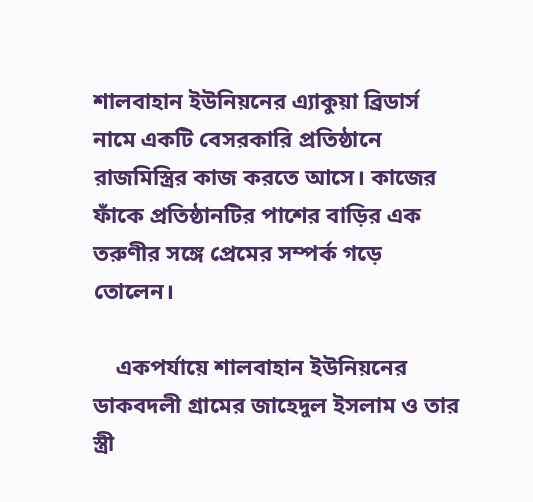শালবাহান ইউনিয়নের এ্যাকুয়া ব্রিডার্স নামে একটি বেসরকারি প্রতিষ্ঠানে রাজমিস্ত্রির কাজ করতে আসে। কাজের ফাঁকে প্রতিষ্ঠানটির পাশের বাড়ির এক তরুণীর সঙ্গে প্রেমের সম্পর্ক গড়ে তোলেন।

    একপর্যায়ে শালবাহান ইউনিয়নের ডাকবদলী গ্রামের জাহেদুল ইসলাম ও তার স্ত্রী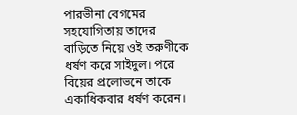পারভীনা বেগমের সহযোগিতায় তাদের বাড়িতে নিয়ে ওই তরুণীকে ধর্ষণ করে সাইদুল। পরে বিয়ের প্রলোভনে তাকে একাধিকবার ধর্ষণ করেন।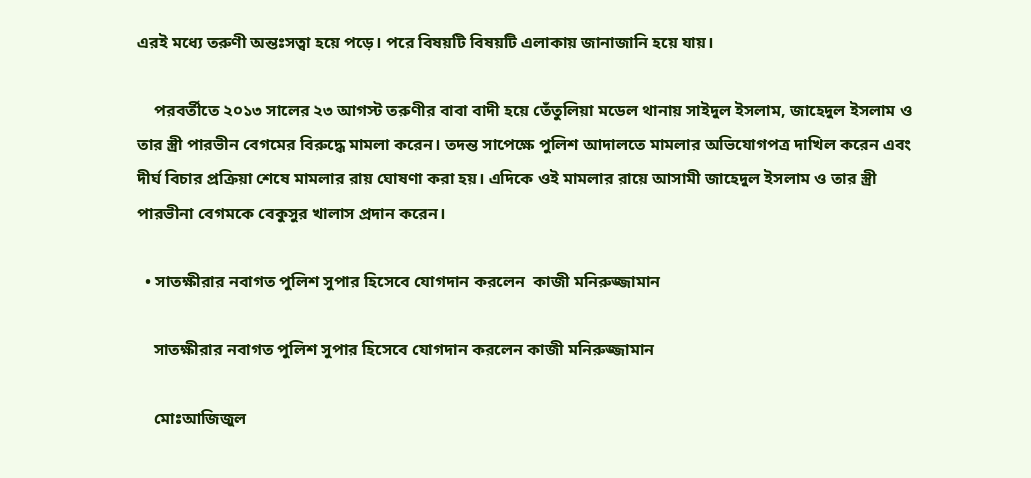এরই মধ্যে তরুণী অন্তঃসত্বা হয়ে পড়ে। পরে বিষয়টি বিষয়টি এলাকায় জানাজানি হয়ে যায়।

    পরবর্তীতে ২০১৩ সালের ২৩ আগস্ট তরুণীর বাবা বাদী হয়ে তেঁতুলিয়া মডেল থানায় সাইদুল ইসলাম, জাহেদুল ইসলাম ও তার স্ত্রী পারভীন বেগমের বিরুদ্ধে মামলা করেন। তদন্ত সাপেক্ষে পুলিশ আদালতে মামলার অভিযোগপত্র দাখিল করেন এবং দীর্ঘ বিচার প্রক্রিয়া শেষে মামলার রায় ঘোষণা করা হয়। এদিকে ওই মামলার রায়ে আসামী জাহেদুল ইসলাম ও তার স্ত্রী পারভীনা বেগমকে বেকুসুর খালাস প্রদান করেন।

  • সাতক্ষীরার নবাগত পুলিশ সুপার হিসেবে যোগদান করলেন  কাজী মনিরুজ্জামান

    সাতক্ষীরার নবাগত পুলিশ সুপার হিসেবে যোগদান করলেন কাজী মনিরুজ্জামান

    মোঃআজিজুল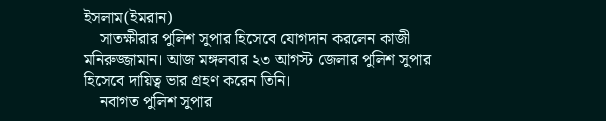ইসলাম(ইমরান)
    সাতক্ষীরার পুলিশ সুপার হিসেবে যোগদান করলেন কাজী মনিরুজ্জামান। আজ মঙ্গলবার ২৩ আগস্ট জেলার পুলিশ সুপার হিসেবে দায়িত্ব ভার গ্রহণ করেন তিনি।
    নবাগত পুলিশ সুপার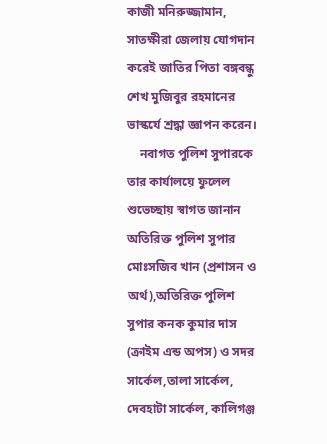কাজী মনিরুজ্জামান, সাতক্ষীরা জেলায় যোগদান করেই জাতির পিতা বঙ্গবন্ধু শেখ মুজিবুর রহমানের ভাস্কর্যে শ্রদ্ধা জ্ঞাপন করেন।
    নবাগত পুলিশ সুপারকে তার কার্যালয়ে ফুলেল শুভেচ্ছায় স্বাগত জানান অতিরিক্ত পুলিশ সুপার মোঃসজিব খান (প্রশাসন ও অর্থ),অতিরিক্ত পুলিশ সুপার কনক কুমার দাস (ক্রাইম এন্ড অপস) ও সদর সার্কেল,তালা সার্কেল, দেবহাটা সার্কেল, কালিগঞ্জ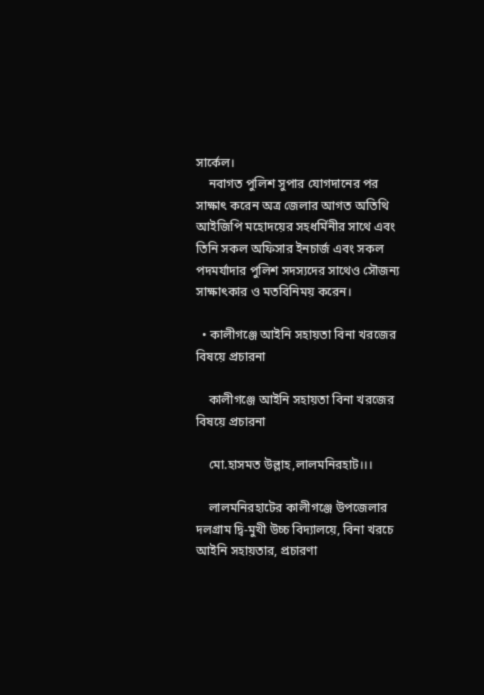সার্কেল।
    নবাগত পুলিশ সুপার যোগদানের পর সাক্ষাৎ করেন অত্র জেলার আগত অতিথি আইজিপি মহোদয়ের সহধর্মিনীর সাথে এবং তিনি সকল অফিসার ইনচার্জ এবং সকল পদমর্যাদার পুলিশ সদস্যদের সাথেও সৌজন্য সাক্ষাৎকার ও মতবিনিময় করেন।

  • কালীগঞ্জে আইনি সহায়তা বিনা খরজের বিষয়ে প্রচারনা

    কালীগঞ্জে আইনি সহায়তা বিনা খরজের বিষয়ে প্রচারনা

    মো.হাসমত উল্লাহ,লালমনিরহাট।।।

    লালমনিরহাটের কালীগঞ্জে উপজেলার দলগ্রাম দ্বি-মুখী উচ্চ বিদ্যালয়ে, বিনা খরচে আইনি সহায়তার, প্রচারণা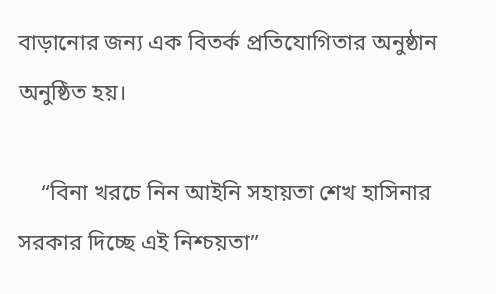বাড়ানোর জন্য এক বিতর্ক প্রতিযোগিতার অনুষ্ঠান অনুষ্ঠিত হয়।

    “বিনা খরচে নিন আইনি সহায়তা শেখ হাসিনার সরকার দিচ্ছে এই নিশ্চয়তা”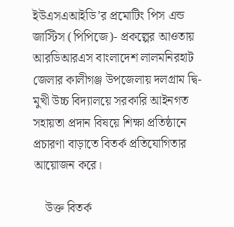ইউএসএআইডি’র প্রমোটিং পিস এন্ড জাস্টিস (পিপিজে)- প্রকল্পের আওতায় আরডিআরএস বাংলাদেশ লালমনিরহাট জেলার কালীগঞ্জ উপজেলায় দলগ্রাম দ্বি-মুখী উচ্চ বিদ্যালয়ে সরকারি আইনগত সহায়তা প্রদান বিষয়ে শিক্ষা প্রতিষ্ঠানে প্রচারণা বাড়াতে বিতর্ক প্রতিযোগিতার আয়োজন করে।

    উক্ত বিতর্ক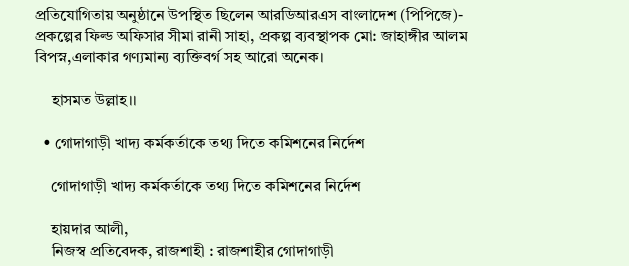প্রতিযোগিতায় অনুষ্ঠানে উপস্থিত ছিলেন আরডিআরএস বাংলাদেশ (পিপিজে)- প্রকল্পের ফিল্ড অফিসার সীমা রানী সাহা, প্রকল্প ব্যবস্থাপক মো: জাহাঙ্গীর আলম বিপস্ন,এলাকার গণ্যমান্য ব্যক্তিবর্গ সহ আরো অনেক।

    হাসমত উল্লাহ।।

  • গোদাগাড়ী খাদ্য কর্মকর্তাকে তথ্য দিতে কমিশনের নির্দেশ

    গোদাগাড়ী খাদ্য কর্মকর্তাকে তথ্য দিতে কমিশনের নির্দেশ

    হায়দার আলী,
    নিজস্ব প্রতিবেদক, রাজশাহী : রাজশাহীর গোদাগাড়ী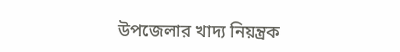উপজেলার খাদ্য নিয়ন্ত্রক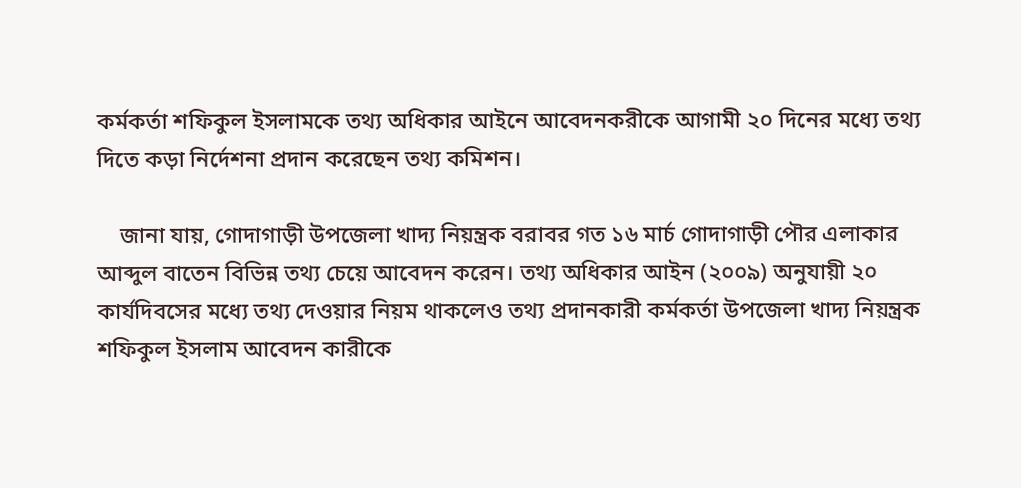কর্মকর্তা শফিকুল ইসলামকে তথ্য অধিকার আইনে আবেদনকরীকে আগামী ২০ দিনের মধ্যে তথ্য দিতে কড়া নির্দেশনা প্রদান করেছেন তথ্য কমিশন।

    জানা যায়, গোদাগাড়ী উপজেলা খাদ্য নিয়ন্ত্রক বরাবর গত ১৬ মার্চ গোদাগাড়ী পৌর এলাকার আব্দুল বাতেন বিভিন্ন তথ্য চেয়ে আবেদন করেন। তথ্য অধিকার আইন (২০০৯) অনুযায়ী ২০ কার্যদিবসের মধ্যে তথ্য দেওয়ার নিয়ম থাকলেও তথ্য প্রদানকারী কর্মকর্তা উপজেলা খাদ্য নিয়ন্ত্রক শফিকুল ইসলাম আবেদন কারীকে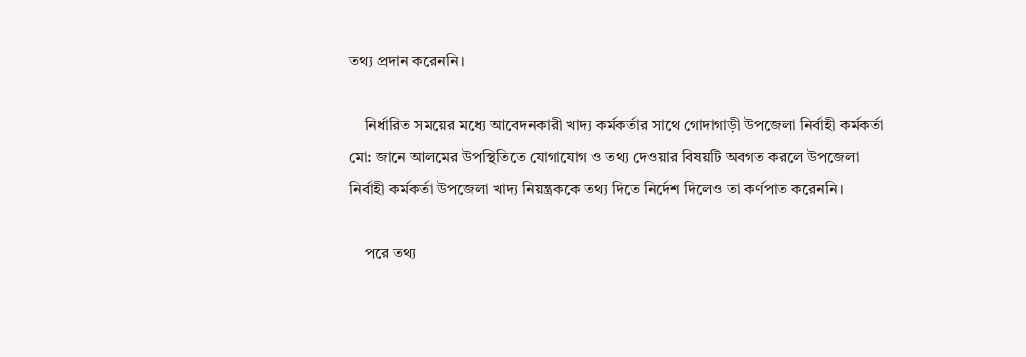তথ্য প্রদান করেননি।

    নির্ধারিত সময়ের মধ্যে আবেদনকারী খাদ্য কর্মকর্তার সাথে গোদাগাড়ী উপজেলা নির্বাহী কর্মকর্তা মো: জানে আলমের উপস্থিতিতে যোগাযোগ ও তথ্য দেওয়ার বিষয়টি অবগত করলে উপজেলা নির্বাহী কর্মকর্তা উপজেলা খাদ্য নিয়ন্ত্রককে তথ্য দিতে নির্দেশ দিলেও তা কর্ণপাত করেননি।

    পরে তথ্য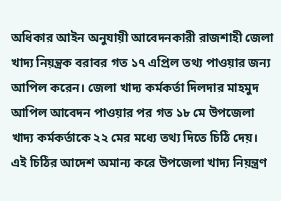অধিকার আইন অনুযায়ী আবেদনকারী রাজশাহী জেলা খাদ্য নিয়ন্ত্রক বরাবর গত ১৭ এপ্রিল তথ্য পাওয়ার জন্য আপিল করেন। জেলা খাদ্য কর্মকর্তা দিলদার মাহমুদ আপিল আবেদন পাওয়ার পর গত ১৮ মে উপজেলা খাদ্য কর্মকর্তাকে ২২ মের মধ্যে তথ্য দিতে চিঠি দেয়। এই চিঠির আদেশ অমান্য করে উপজেলা খাদ্য নিয়ন্ত্রণ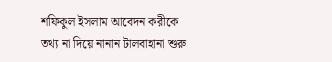শফিকুল ইসলাম আবেদন করীকে তথ্য না দিয়ে নানান টালবাহানা শুরু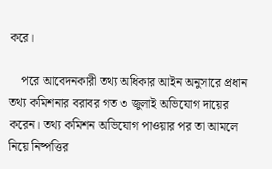করে।

    পরে আবেদনকারী তথ্য অধিকার আইন অনুসারে প্রধান তথ্য কমিশনার বরাবর গত ৩ জুলাই অভিযোগ দায়ের করেন। তথ্য কমিশন অভিযোগ পাওয়ার পর তা আমলে নিয়ে নিষ্পত্তির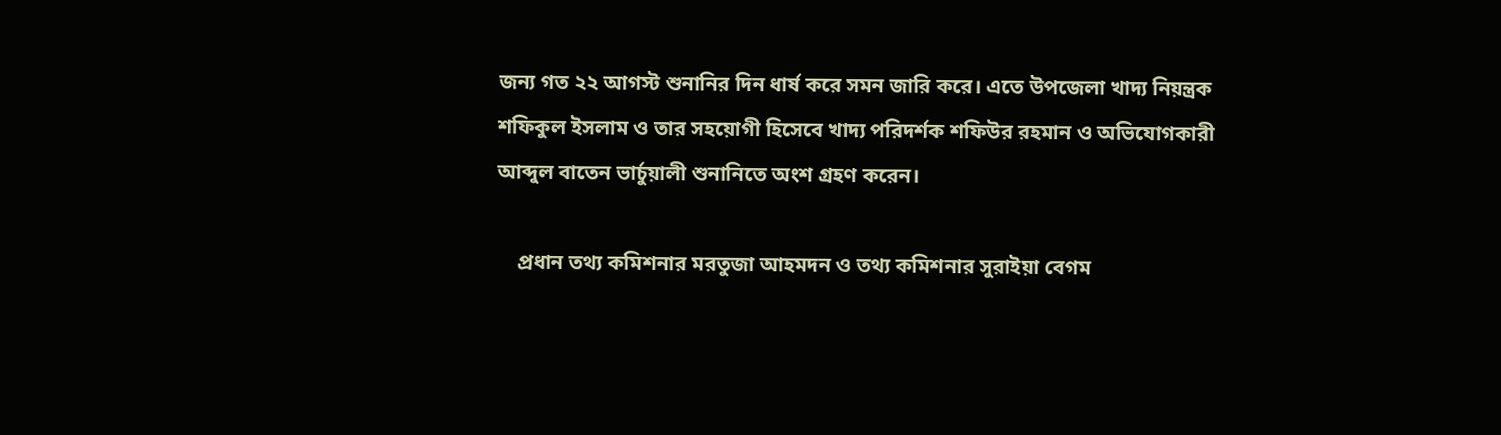জন্য গত ২২ আগস্ট শুনানির দিন ধার্ষ করে সমন জারি করে। এতে উপজেলা খাদ্য নিয়ন্ত্রক শফিকুল ইসলাম ও তার সহয়োগী হিসেবে খাদ্য পরিদর্শক শফিউর রহমান ও অভিযোগকারী আব্দুল বাতেন ভার্চুয়ালী শুনানিতে অংশ গ্রহণ করেন।

    প্রধান তথ্য কমিশনার মরতুজা আহমদন ও তথ্য কমিশনার সুরাইয়া বেগম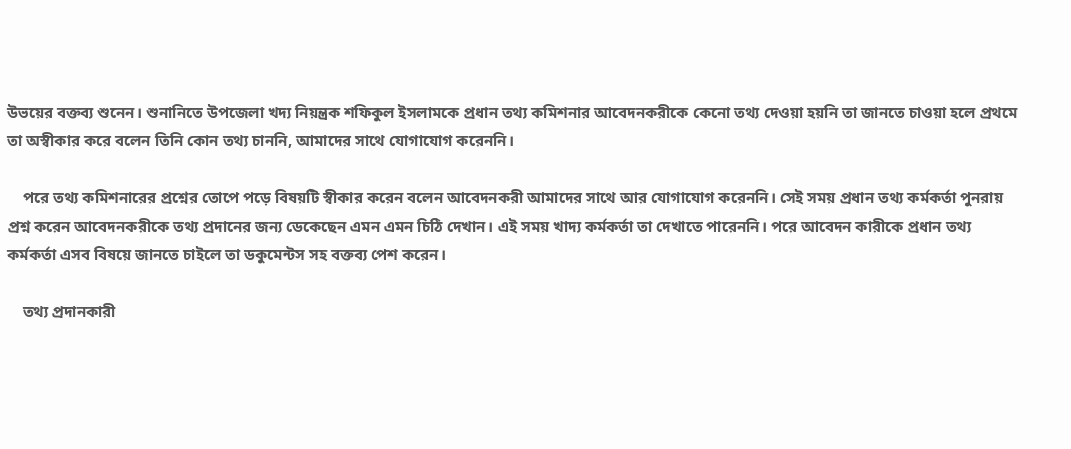উভয়ের বক্তব্য শুনেন। শুনানিতে উপজেলা খদ্য নিয়ন্ত্রক শফিকুল ইসলামকে প্রধান তথ্য কমিশনার আবেদনকরীকে কেনো তথ্য দেওয়া হয়নি তা জানতে চাওয়া হলে প্রথমে তা অস্বীকার করে বলেন তিনি কোন তথ্য চাননি, আমাদের সাথে যোগাযোগ করেননি।

    পরে তথ্য কমিশনারের প্রশ্নের তোপে পড়ে বিষয়টি স্বীকার করেন বলেন আবেদনকরী আমাদের সাথে আর যোগাযোগ করেননি। সেই সময় প্রধান তথ্য কর্মকর্তা পুনরায় প্রশ্ন করেন আবেদনকরীকে তথ্য প্রদানের জন্য ডেকেছেন এমন এমন চিঠি দেখান। এই সময় খাদ্য কর্মকর্তা তা দেখাতে পারেননি। পরে আবেদন কারীকে প্রধান তথ্য কর্মকর্তা এসব বিষয়ে জানতে চাইলে তা ডকুমেন্টস সহ বক্তব্য পেশ করেন।

    তথ্য প্রদানকারী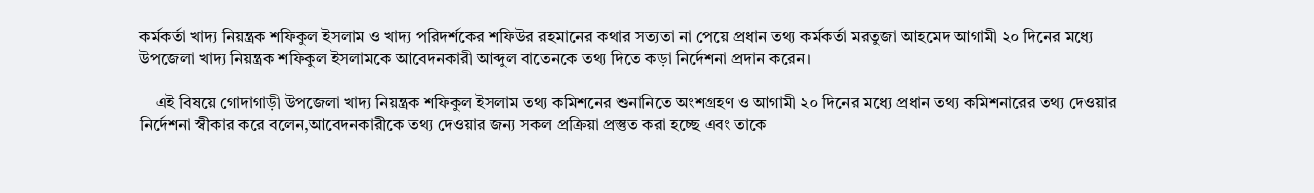কর্মকর্তা খাদ্য নিয়ন্ত্রক শফিকুল ইসলাম ও খাদ্য পরিদর্শকের শফিউর রহমানের কথার সত্যতা না পেয়ে প্রধান তথ্য কর্মকর্তা মরতুজা আহমেদ আগামী ২০ দিনের মধ্যে উপজেলা খাদ্য নিয়ন্ত্রক শফিকুল ইসলামকে আবেদনকারী আব্দুল বাতেনকে তথ্য দিতে কড়া নির্দেশনা প্রদান করেন।

    এই বিষয়ে গোদাগাড়ী উপজেলা খাদ্য নিয়ন্ত্রক শফিকুল ইসলাম তথ্য কমিশনের শুনানিতে অংশগ্রহণ ও আগামী ২০ দিনের মধ্যে প্রধান তথ্য কমিশনারের তথ্য দেওয়ার নির্দেশনা স্বীকার করে বলেন,আবেদনকারীকে তথ্য দেওয়ার জন্য সকল প্রক্রিয়া প্রস্তুত করা হচ্ছে এবং তাকে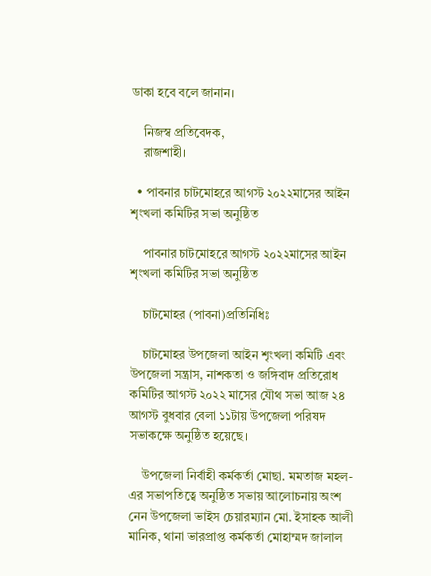ডাকা হবে বলে জানান।

    নিজস্ব প্রতিবেদক,
    রাজশাহী।

  • পাবনার চাটমোহরে আগস্ট ২০২২মাসের আইন শৃংখলা কমিটির সভা অনুষ্ঠিত

    পাবনার চাটমোহরে আগস্ট ২০২২মাসের আইন শৃংখলা কমিটির সভা অনুষ্ঠিত

    চাটমোহর (পাবনা)প্রতিনিধিঃ

    চাটমোহর উপজেলা আইন শৃংখলা কমিটি এবং উপজেলা সন্ত্রাস, নাশকতা ও জঙ্গিবাদ প্রতিরোধ কমিটির আগস্ট ২০২২ মাসের যৌথ সভা আজ ২৪ আগস্ট বুধবার বেলা ১১টায় উপজেলা পরিষদ সভাকক্ষে অনুষ্ঠিত হয়েছে।

    উপজেলা নির্বাহী কর্মকর্তা মোছা. মমতাজ মহল-এর সভাপতিত্বে অনুষ্ঠিত সভায় আলোচনায় অংশ নেন উপজেলা ভাইস চেয়ারম্যান মো. ইসাহক আলী মানিক, থানা ভারপ্রাপ্ত কর্মকর্তা মোহাম্মদ জালাল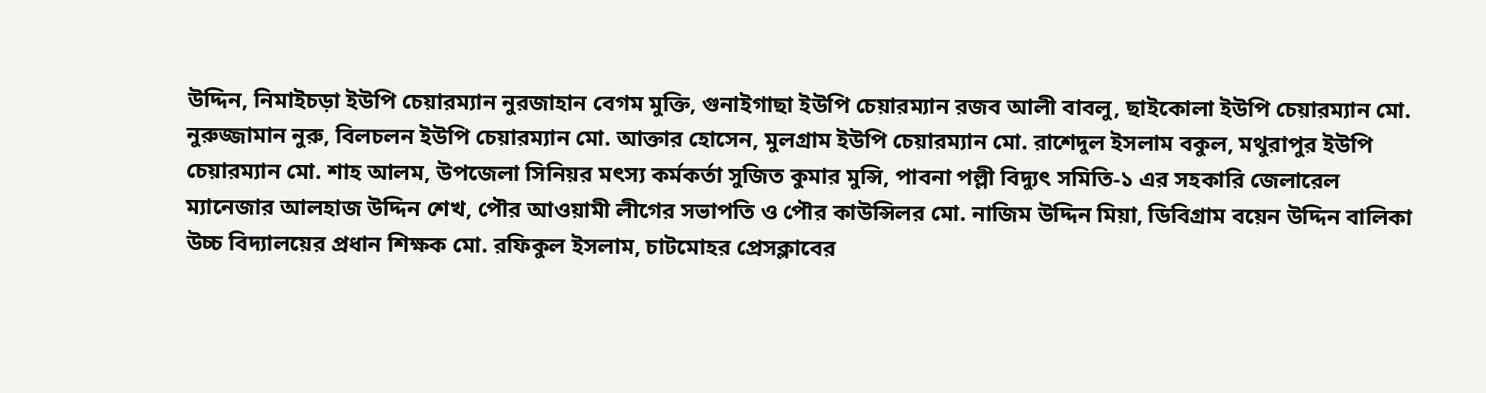উদ্দিন, নিমাইচড়া ইউপি চেয়ারম্যান নুরজাহান বেগম মুক্তি, গুনাইগাছা ইউপি চেয়ারম্যান রজব আলী বাবলু, ছাইকোলা ইউপি চেয়ারম্যান মো. নুরুজ্জামান নুরু, বিলচলন ইউপি চেয়ারম্যান মো. আক্তার হোসেন, মুলগ্রাম ইউপি চেয়ারম্যান মো. রাশেদুল ইসলাম বকুল, মথুরাপুর ইউপি চেয়ারম্যান মো. শাহ আলম, উপজেলা সিনিয়র মৎস্য কর্মকর্তা সুজিত কুমার মুন্সি, পাবনা পল্লী বিদ্যুৎ সমিতি-১ এর সহকারি জেলারেল ম্যানেজার আলহাজ উদ্দিন শেখ, পৌর আওয়ামী লীগের সভাপতি ও পৌর কাউন্সিলর মো. নাজিম উদ্দিন মিয়া, ডিবিগ্রাম বয়েন উদ্দিন বালিকা উচ্চ বিদ্যালয়ের প্রধান শিক্ষক মো. রফিকুল ইসলাম, চাটমোহর প্রেসক্লাবের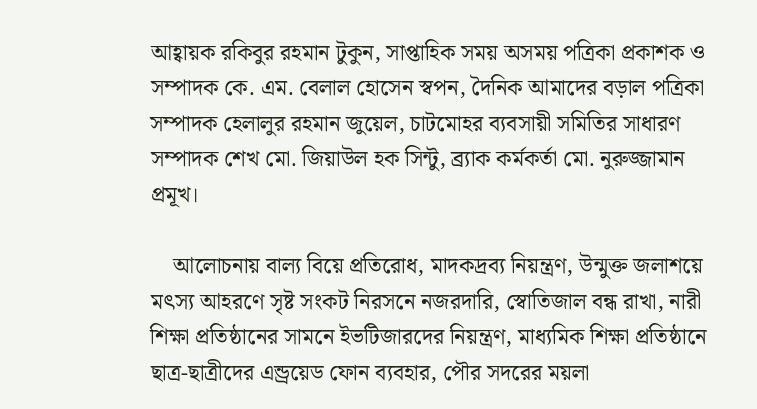আহ্বায়ক রকিবুর রহমান টুকুন, সাপ্তাহিক সময় অসময় পত্রিকা প্রকাশক ও সম্পাদক কে. এম. বেলাল হোসেন স্বপন, দৈনিক আমাদের বড়াল পত্রিকা সম্পাদক হেলালুর রহমান জুয়েল, চাটমোহর ব্যবসায়ী সমিতির সাধারণ সম্পাদক শেখ মো. জিয়াউল হক সিন্টু, ব্র্যাক কর্মকর্তা মো. নুরুজ্জামান প্রমূখ।

    আলোচনায় বাল্য বিয়ে প্রতিরোধ, মাদকদ্রব্য নিয়ন্ত্রণ, উন্মুক্ত জলাশয়ে মৎস্য আহরণে সৃষ্ট সংকট নিরসনে নজরদারি, স্বোতিজাল বন্ধ রাখা, নারী শিক্ষা প্রতিষ্ঠানের সামনে ইভটিজারদের নিয়ন্ত্রণ, মাধ্যমিক শিক্ষা প্রতিষ্ঠানে ছাত্র-ছাত্রীদের এন্ড্রয়েড ফোন ব্যবহার, পৌর সদরের ময়লা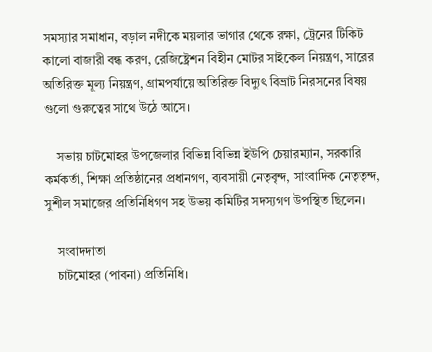সমস্যার সমাধান, বড়াল নদীকে ময়লার ভাগার থেকে রক্ষা, ট্রেনের টিকিট কালো বাজারী বন্ধ করণ, রেজিষ্ট্রেশন বিহীন মোটর সাইকেল নিয়ন্ত্রণ, সারের অতিরিক্ত মূল্য নিয়ন্ত্রণ, গ্রামপর্যায়ে অতিরিক্ত বিদ্যুৎ বিভ্রাট নিরসনের বিষয় গুলো গুরুত্বের সাথে উঠে আসে।

    সভায় চাটমোহর উপজেলার বিভিন্ন বিভিন্ন ইউপি চেয়ারম্যান, সরকারি কর্মকর্তা, শিক্ষা প্রতিষ্ঠানের প্রধানগণ, ব্যবসায়ী নেতৃবৃন্দ, সাংবাদিক নেতৃতৃন্দ, সুশীল সমাজের প্রতিনিধিগণ সহ উভয় কমিটির সদস্যগণ উপস্থিত ছিলেন।

    সংবাদদাতা
    চাটমোহর (পাবনা) প্রতিনিধি।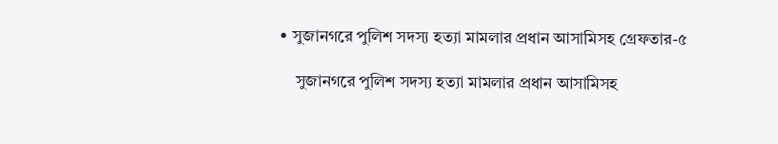• সুজানগরে পুলিশ সদস্য হত্যা মামলার প্রধান আসামিসহ গ্রেফতার-৫

    সুজানগরে পুলিশ সদস্য হত্যা মামলার প্রধান আসামিসহ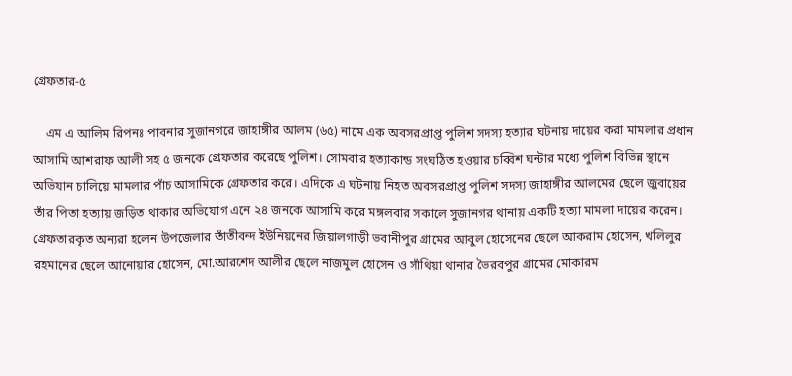গ্রেফতার-৫

    এম এ আলিম রিপনঃ পাবনার সুজানগরে জাহাঙ্গীর আলম (৬৫) নামে এক অবসরপ্রাপ্ত পুলিশ সদস্য হত্যার ঘটনায় দায়ের করা মামলার প্রধান আসামি আশরাফ আলী সহ ৫ জনকে গ্রেফতার করেছে পুলিশ। সোমবার হত্যাকান্ড সংঘঠিত হওয়ার চব্বিশ ঘন্টার মধ্যে পুলিশ বিভিন্ন স্থানে অভিযান চালিয়ে মামলার পাঁচ আসামিকে গ্রেফতার করে। এদিকে এ ঘটনায় নিহত অবসরপ্রাপ্ত পুলিশ সদস্য জাহাঙ্গীর আলমের ছেলে জুবায়ের তাঁর পিতা হত্যায় জড়িত থাকার অভিযোগ এনে ২৪ জনকে আসামি করে মঙ্গলবার সকালে সুজানগর থানায় একটি হত্যা মামলা দায়ের করেন। গ্রেফতারকৃত অন্যরা হলেন উপজেলার তাঁতীবন্দ ইউনিয়নের জিয়ালগাড়ী ভবানীপুর গ্রামের আবুল হোসেনের ছেলে আকরাম হোসেন, খলিলুর রহমানের ছেলে আনোয়ার হোসেন, মো.আরশেদ আলীর ছেলে নাজমুল হোসেন ও সাঁথিয়া থানার ভৈরবপুর গ্রামের মোকারম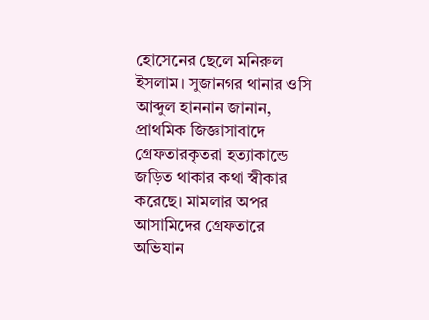হোসেনের ছেলে মনিরুল ইসলাম। সুজানগর থানার ওসি আব্দুল হাননান জানান, প্রাথমিক জিজ্ঞাসাবাদে গ্রেফতারকৃতরা হত্যাকান্ডে জড়িত থাকার কথা স্বীকার করেছে। মামলার অপর আসামিদের গ্রেফতারে অভিযান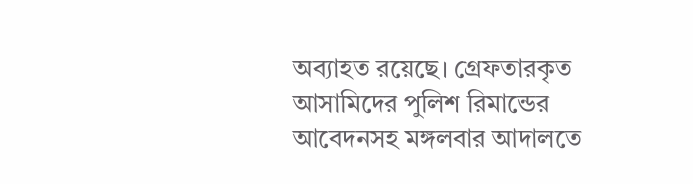অব্যাহত রয়েছে। গ্রেফতারকৃত আসামিদের পুলিশ রিমান্ডের আবেদনসহ মঙ্গলবার আদালতে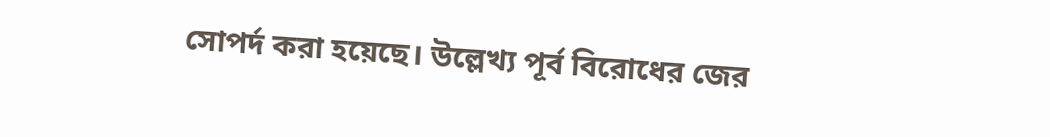সোপর্দ করা হয়েছে। উল্লেখ্য পূর্ব বিরোধের জের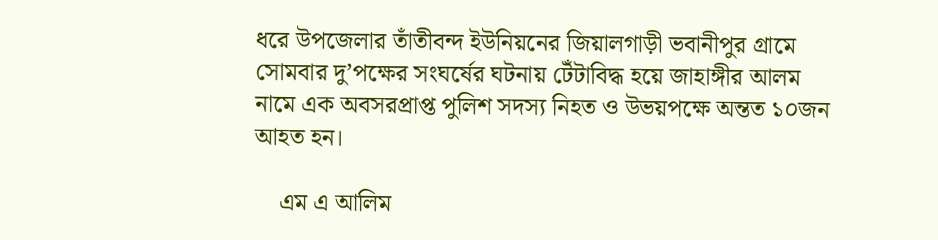ধরে উপজেলার তাঁতীবন্দ ইউনিয়নের জিয়ালগাড়ী ভবানীপুর গ্রামে সোমবার দু’পক্ষের সংঘর্ষের ঘটনায় টেঁটাবিদ্ধ হয়ে জাহাঙ্গীর আলম নামে এক অবসরপ্রাপ্ত পুলিশ সদস্য নিহত ও উভয়পক্ষে অন্তত ১০জন আহত হন।

    এম এ আলিম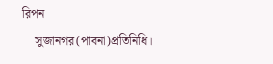রিপন
    সুজানগর(পাবনা)প্রতিনিধি।